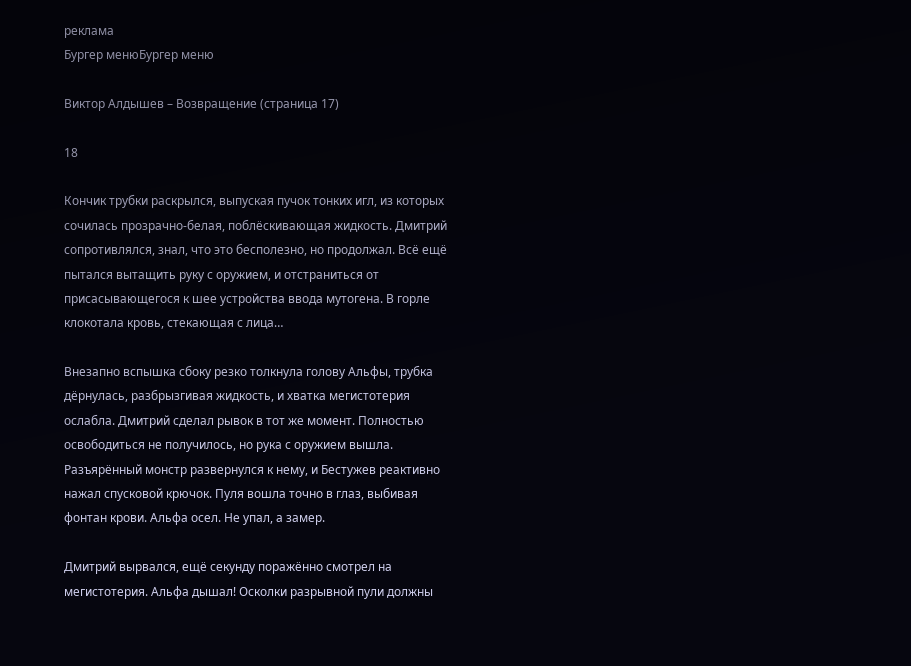реклама
Бургер менюБургер меню

Виктор Алдышев – Возвращение (страница 17)

18

Кончик трубки раскрылся, выпуская пучок тонких игл, из которых сочилась прозрачно-белая, поблёскивающая жидкость. Дмитрий сопротивлялся, знал, что это бесполезно, но продолжал. Всё ещё пытался вытащить руку с оружием, и отстраниться от присасывающегося к шее устройства ввода мутогена. В горле клокотала кровь, стекающая с лица…

Внезапно вспышка сбоку резко толкнула голову Альфы, трубка дёрнулась, разбрызгивая жидкость, и хватка мегистотерия ослабла. Дмитрий сделал рывок в тот же момент. Полностью освободиться не получилось, но рука с оружием вышла. Разъярённый монстр развернулся к нему, и Бестужев реактивно нажал спусковой крючок. Пуля вошла точно в глаз, выбивая фонтан крови. Альфа осел. Не упал, а замер.

Дмитрий вырвался, ещё секунду поражённо смотрел на мегистотерия. Альфа дышал! Осколки разрывной пули должны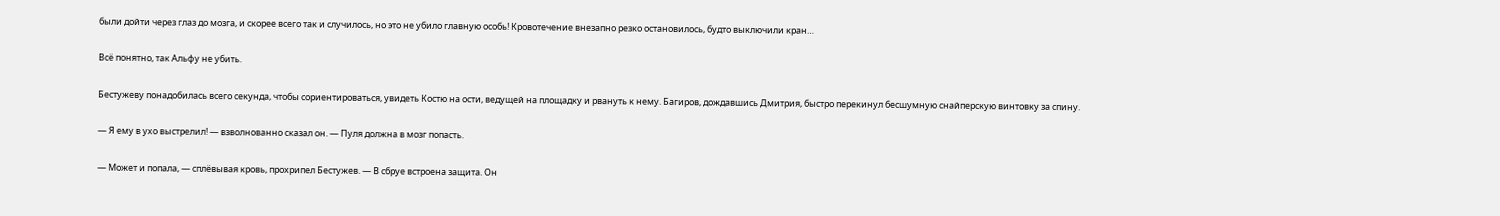были дойти через глаз до мозга, и скорее всего так и случилось, но это не убило главную особь! Кровотечение внезапно резко остановилось, будто выключили кран…

Всё понятно, так Альфу не убить.

Бестужеву понадобилась всего секунда, чтобы сориентироваться, увидеть Костю на ости, ведущей на площадку и рвануть к нему. Багиров, дождавшись Дмитрия, быстро перекинул бесшумную снайперскую винтовку за спину.

— Я ему в ухо выстрелил! — взволнованно сказал он. — Пуля должна в мозг попасть.

— Может и попала, — сплёвывая кровь, прохрипел Бестужев. — В сбруе встроена защита. Он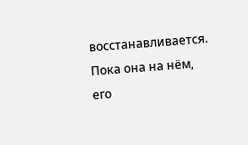восстанавливается. Пока она на нём, его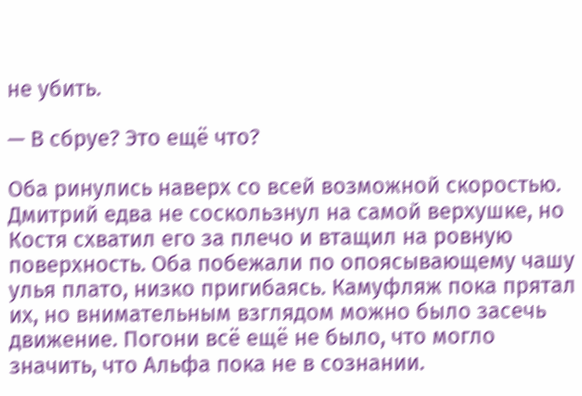не убить.

— В сбруе? Это ещё что?

Оба ринулись наверх со всей возможной скоростью. Дмитрий едва не соскользнул на самой верхушке, но Костя схватил его за плечо и втащил на ровную поверхность. Оба побежали по опоясывающему чашу улья плато, низко пригибаясь. Камуфляж пока прятал их, но внимательным взглядом можно было засечь движение. Погони всё ещё не было, что могло значить, что Альфа пока не в сознании.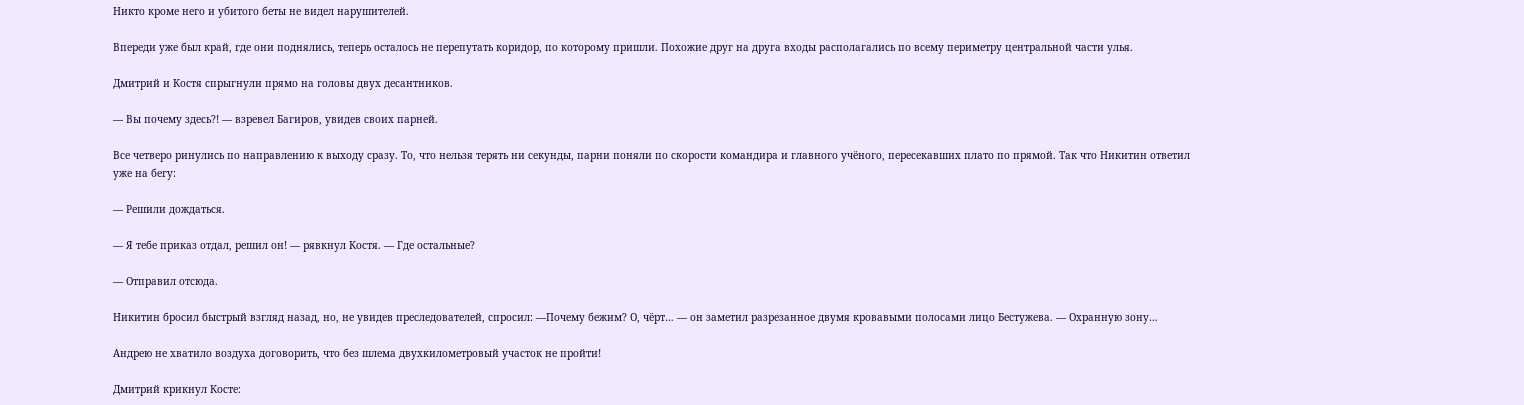Никто кроме него и убитого беты не видел нарушителей.

Впереди уже был край, где они поднялись, теперь осталось не перепутать коридор, по которому пришли. Похожие друг на друга входы располагались по всему периметру центральной части улья.

Дмитрий и Костя спрыгнули прямо на головы двух десантников.

— Вы почему здесь?! — взревел Багиров, увидев своих парней.

Все четверо ринулись по направлению к выходу сразу. То, что нельзя терять ни секунды, парни поняли по скорости командира и главного учёного, пересекавших плато по прямой. Так что Никитин ответил уже на бегу:

— Решили дождаться.

— Я тебе приказ отдал, решил он! — рявкнул Костя. — Где остальные?

— Отправил отсюда.

Никитин бросил быстрый взгляд назад, но, не увидев преследователей, спросил: —Почему бежим? О, чёрт… — он заметил разрезанное двумя кровавыми полосами лицо Бестужева. — Охранную зону…

Андрею не хватило воздуха договорить, что без шлема двухкилометровый участок не пройти!

Дмитрий крикнул Косте: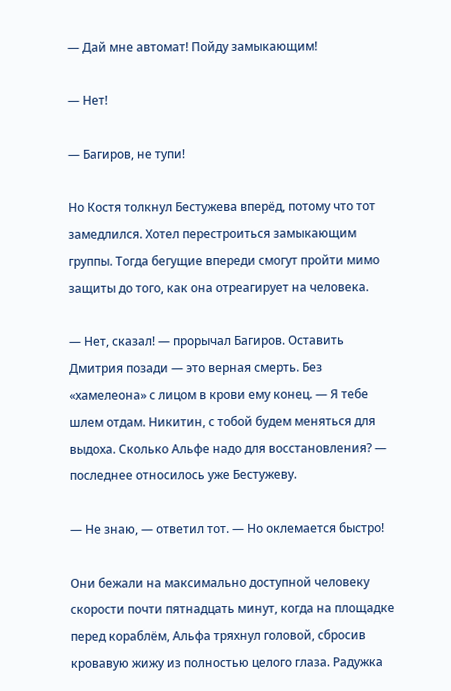— Дай мне автомат! Пойду замыкающим!

— Нет!

— Багиров, не тупи!

Но Костя толкнул Бестужева вперёд, потому что тот замедлился. Хотел перестроиться замыкающим группы. Тогда бегущие впереди смогут пройти мимо защиты до того, как она отреагирует на человека.

— Нет, сказал! — прорычал Багиров. Оставить Дмитрия позади — это верная смерть. Без «хамелеона» с лицом в крови ему конец. — Я тебе шлем отдам. Никитин, с тобой будем меняться для выдоха. Сколько Альфе надо для восстановления? — последнее относилось уже Бестужеву.

— Не знаю, — ответил тот. — Но оклемается быстро!

Они бежали на максимально доступной человеку скорости почти пятнадцать минут, когда на площадке перед кораблём, Альфа тряхнул головой, сбросив кровавую жижу из полностью целого глаза. Радужка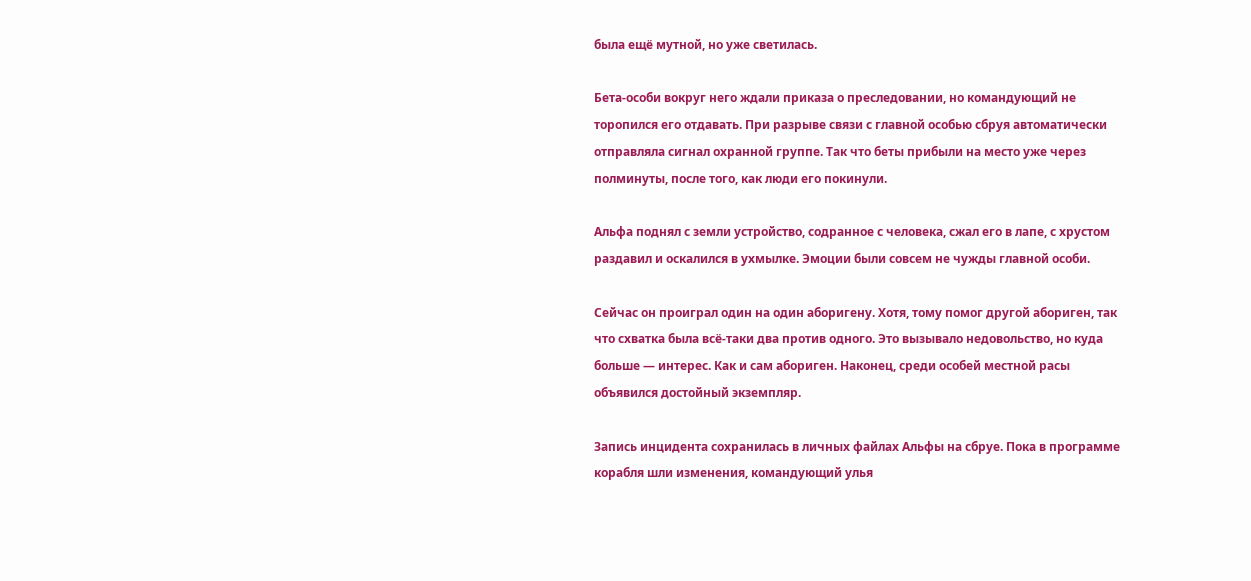была ещё мутной, но уже светилась.

Бета-особи вокруг него ждали приказа о преследовании, но командующий не торопился его отдавать. При разрыве связи с главной особью сбруя автоматически отправляла сигнал охранной группе. Так что беты прибыли на место уже через полминуты, после того, как люди его покинули.

Альфа поднял с земли устройство, содранное с человека, сжал его в лапе, с хрустом раздавил и оскалился в ухмылке. Эмоции были совсем не чужды главной особи.

Сейчас он проиграл один на один аборигену. Хотя, тому помог другой абориген, так что схватка была всё-таки два против одного. Это вызывало недовольство, но куда больше — интерес. Как и сам абориген. Наконец, среди особей местной расы объявился достойный экземпляр.

Запись инцидента сохранилась в личных файлах Альфы на сбруе. Пока в программе корабля шли изменения, командующий улья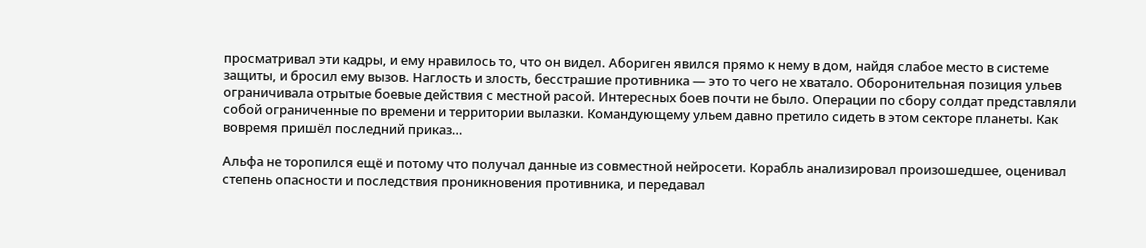просматривал эти кадры, и ему нравилось то, что он видел. Абориген явился прямо к нему в дом, найдя слабое место в системе защиты, и бросил ему вызов. Наглость и злость, бесстрашие противника — это то чего не хватало. Оборонительная позиция ульев ограничивала отрытые боевые действия с местной расой. Интересных боев почти не было. Операции по сбору солдат представляли собой ограниченные по времени и территории вылазки. Командующему ульем давно претило сидеть в этом секторе планеты. Как вовремя пришёл последний приказ…

Альфа не торопился ещё и потому что получал данные из совместной нейросети. Корабль анализировал произошедшее, оценивал степень опасности и последствия проникновения противника, и передавал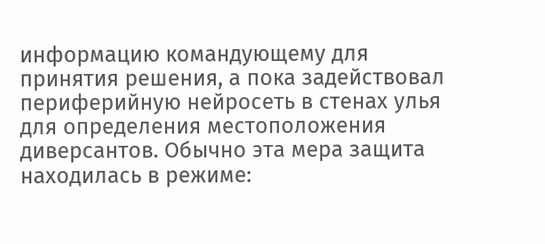информацию командующему для принятия решения, а пока задействовал периферийную нейросеть в стенах улья для определения местоположения диверсантов. Обычно эта мера защита находилась в режиме: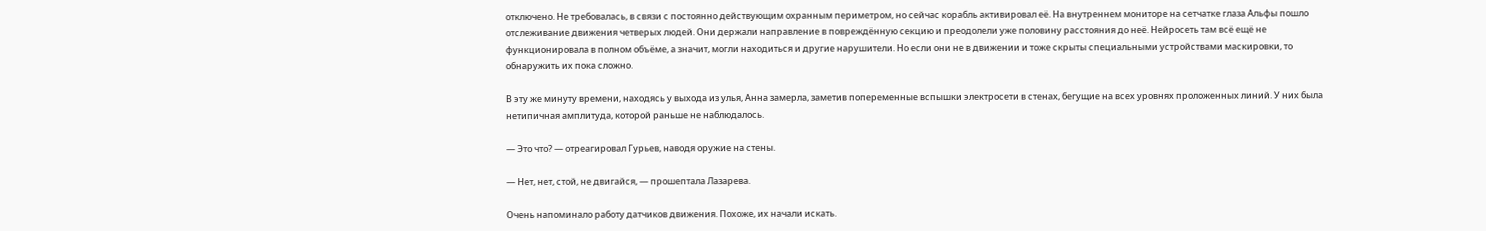отключено. Не требовалась, в связи с постоянно действующим охранным периметром, но сейчас корабль активировал её. На внутреннем мониторе на сетчатке глаза Альфы пошло отслеживание движения четверых людей. Они держали направление в повреждённую секцию и преодолели уже половину расстояния до неё. Нейросеть там всё ещё не функционировала в полном объёме, а значит, могли находиться и другие нарушители. Но если они не в движении и тоже скрыты специальными устройствами маскировки, то обнаружить их пока сложно.

В эту же минуту времени, находясь у выхода из улья, Анна замерла, заметив попеременные вспышки электросети в стенах, бегущие на всех уровнях проложенных линий. У них была нетипичная амплитуда, которой раньше не наблюдалось.

— Это что? — отреагировал Гурьев, наводя оружие на стены.

— Нет, нет, стой, не двигайся, — прошептала Лазарева.

Очень напоминало работу датчиков движения. Похоже, их начали искать.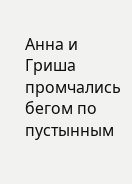Анна и Гриша промчались бегом по пустынным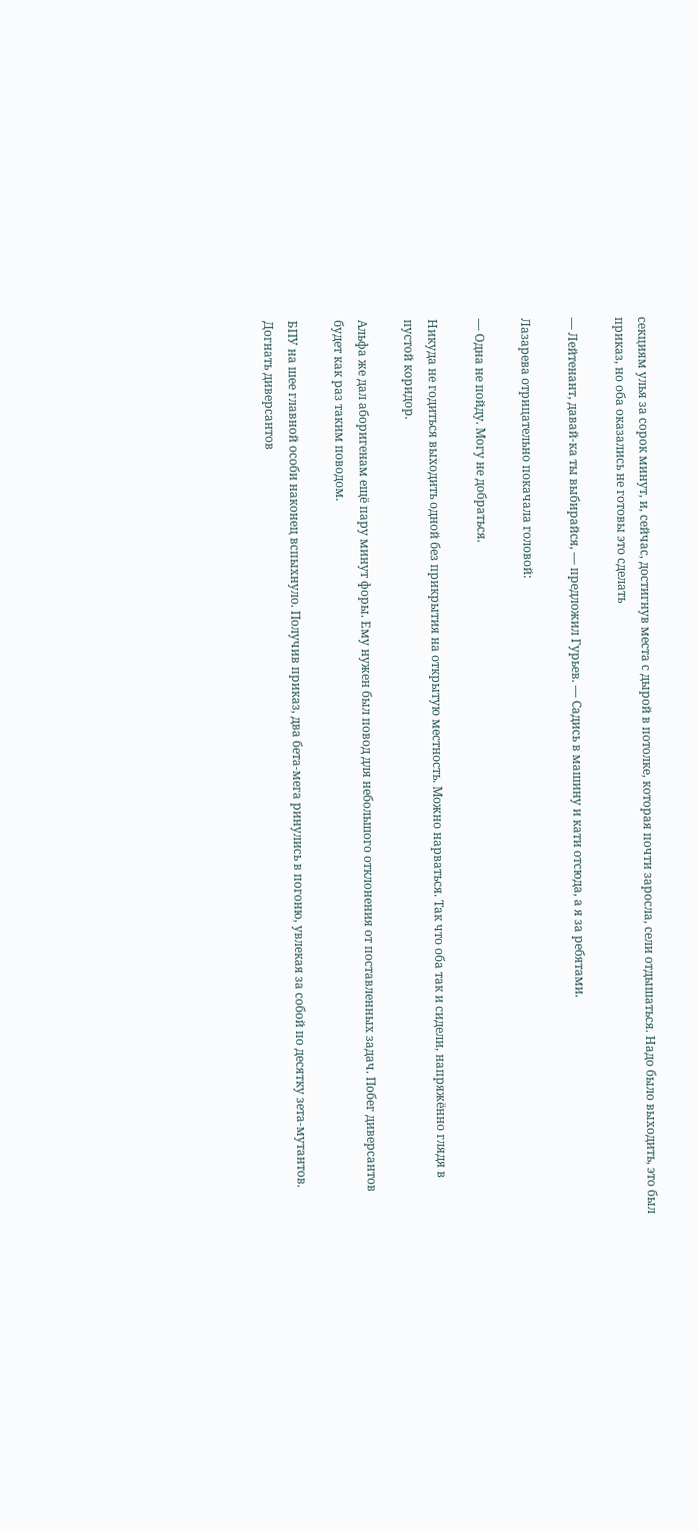секциям улья за сорок минут, и, сейчас, достигнув места с дырой в потолке, которая почти заросла, сели отдышаться. Надо было выходить, это был приказ, но оба оказались не готовы это сделать

— Лейтенант, давай-ка ты выбирайся, — предложил Гурьев. — Садись в машину и кати отсюда, а я за ребятами.

Лазарева отрицательно покачала головой:

— Одна не пойду. Могу не добраться.

Никуда не годиться выходить одной без прикрытия на открытую местность. Можно нарваться. Так что оба так и сидели, напряжённо глядя в пустой коридор.

Альфа же дал аборигенам ещё пару минут форы. Ему нужен был повод для небольшого отклонения от поставленных задач. Побег диверсантов будет как раз таким поводом.

БПУ на шее главной особи наконец вспыхнуло. Получив приказ, два бета-мега ринулись в погоню, увлекая за собой по десятку зета-мутантов. Догнать диверсантов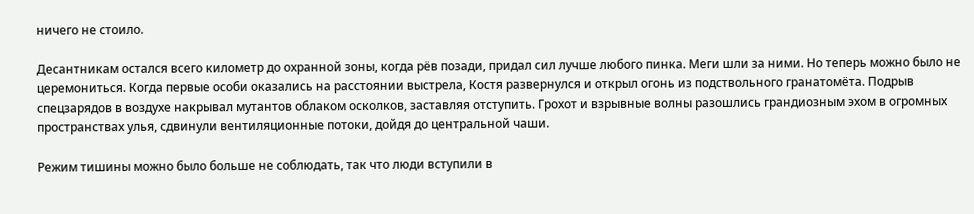ничего не стоило.

Десантникам остался всего километр до охранной зоны, когда рёв позади, придал сил лучше любого пинка. Меги шли за ними. Но теперь можно было не церемониться. Когда первые особи оказались на расстоянии выстрела, Костя развернулся и открыл огонь из подствольного гранатомёта. Подрыв спецзарядов в воздухе накрывал мутантов облаком осколков, заставляя отступить. Грохот и взрывные волны разошлись грандиозным эхом в огромных пространствах улья, сдвинули вентиляционные потоки, дойдя до центральной чаши.

Режим тишины можно было больше не соблюдать, так что люди вступили в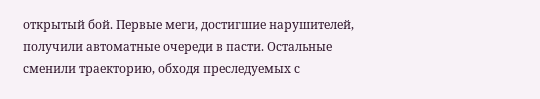открытый бой. Первые меги, достигшие нарушителей, получили автоматные очереди в пасти. Остальные сменили траекторию, обходя преследуемых с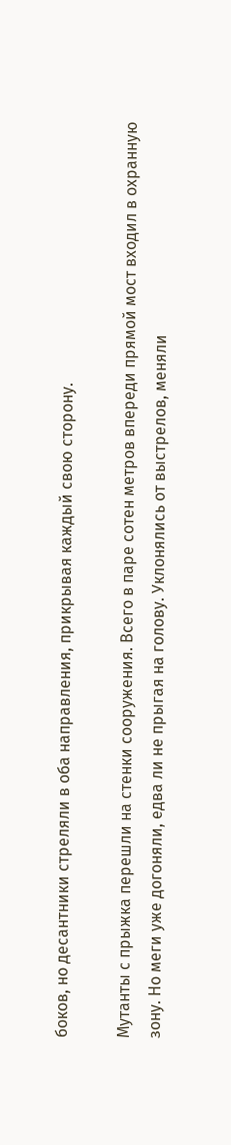боков, но десантники стреляли в оба направления, прикрывая каждый свою сторону.

Мутанты с прыжка перешли на стенки сооружения. Всего в паре сотен метров впереди прямой мост входил в охранную зону. Но меги уже догоняли, едва ли не прыгая на голову. Уклонялись от выстрелов, меняли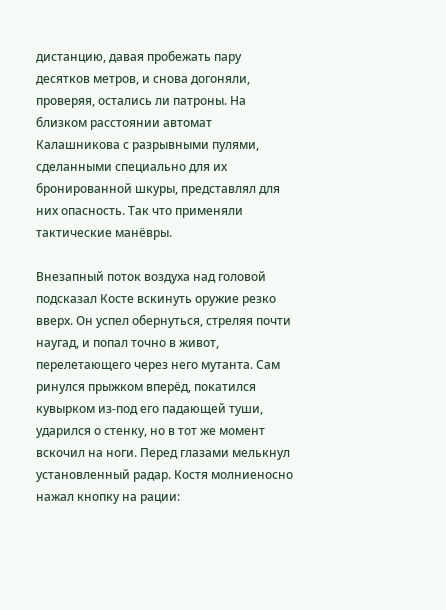дистанцию, давая пробежать пару десятков метров, и снова догоняли, проверяя, остались ли патроны. На близком расстоянии автомат Калашникова с разрывными пулями, сделанными специально для их бронированной шкуры, представлял для них опасность. Так что применяли тактические манёвры.

Внезапный поток воздуха над головой подсказал Косте вскинуть оружие резко вверх. Он успел обернуться, стреляя почти наугад, и попал точно в живот, перелетающего через него мутанта. Сам ринулся прыжком вперёд, покатился кувырком из-под его падающей туши, ударился о стенку, но в тот же момент вскочил на ноги. Перед глазами мелькнул установленный радар. Костя молниеносно нажал кнопку на рации: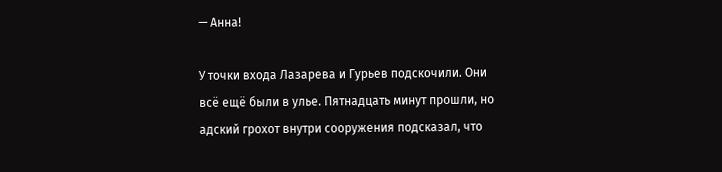— Анна!

У точки входа Лазарева и Гурьев подскочили. Они всё ещё были в улье. Пятнадцать минут прошли, но адский грохот внутри сооружения подсказал, что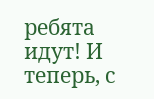ребята идут! И теперь, с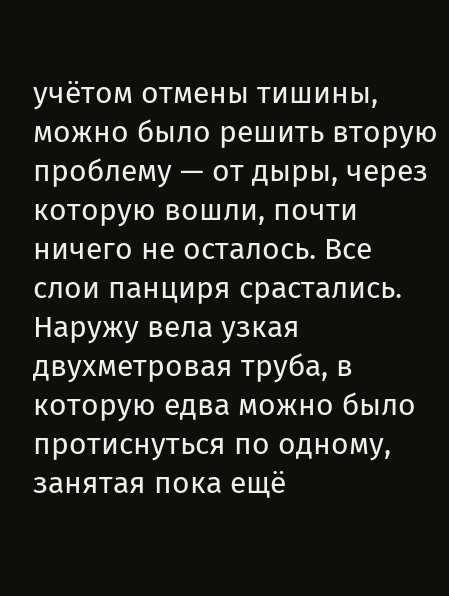учётом отмены тишины, можно было решить вторую проблему — от дыры, через которую вошли, почти ничего не осталось. Все слои панциря срастались. Наружу вела узкая двухметровая труба, в которую едва можно было протиснуться по одному, занятая пока ещё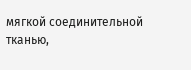мягкой соединительной тканью,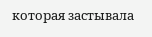которая застывала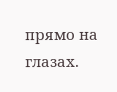прямо на глазах.